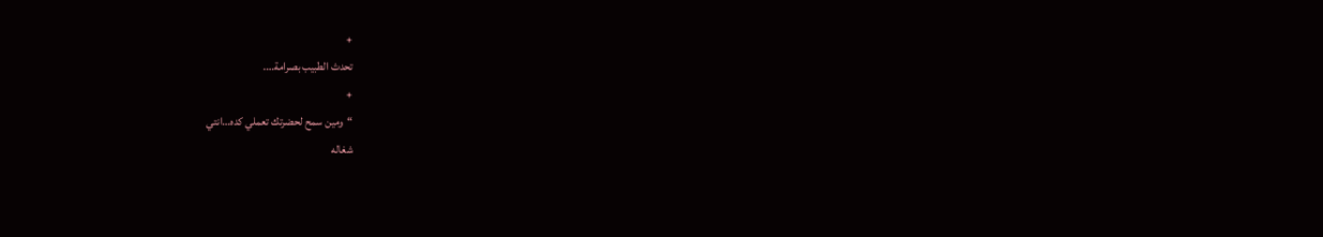+
تحدث الطبيب بصرامة….
+
“ومين سمح لحضرتك تعملي كده…انتي
شغاله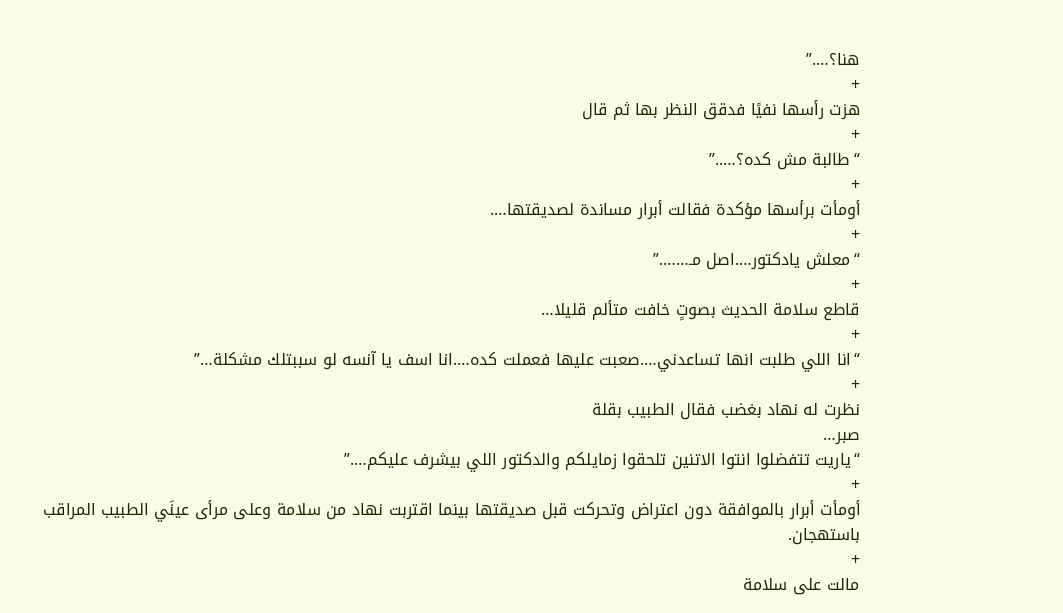هنا؟….”
+
هزت رأسها نفيًا فدقق النظر بها ثم قال
+
“طالبة مش كده؟…..”
+
أومأت برأسها مؤكدة فقالت أبرار مساندة لصديقتها….
+
“معلش يادكتور….اصل مـ…….”
+
قاطع سلامة الحديث بصوتٍ خافت متألم قليلا…
+
“انا اللي طلبت انها تساعدني….صعبت عليها فعملت كده….انا اسف يا آنسه لو سببتلك مشكلة…”
+
نظرت له نهاد بغضب فقال الطبيب بقلة
صبر…
“ياريت تتفضلوا انتوا الاتنين تلحقوا زمايلكم والدكتور اللي بيشرف عليكم….”
+
أومأت أبرار بالموافقة دون اعتراض وتحركت قبل صديقتها بينما اقتربت نهاد من سلامة وعلى مرأى عينَي الطبيب المراقب باستهجان.
+
مالت على سلامة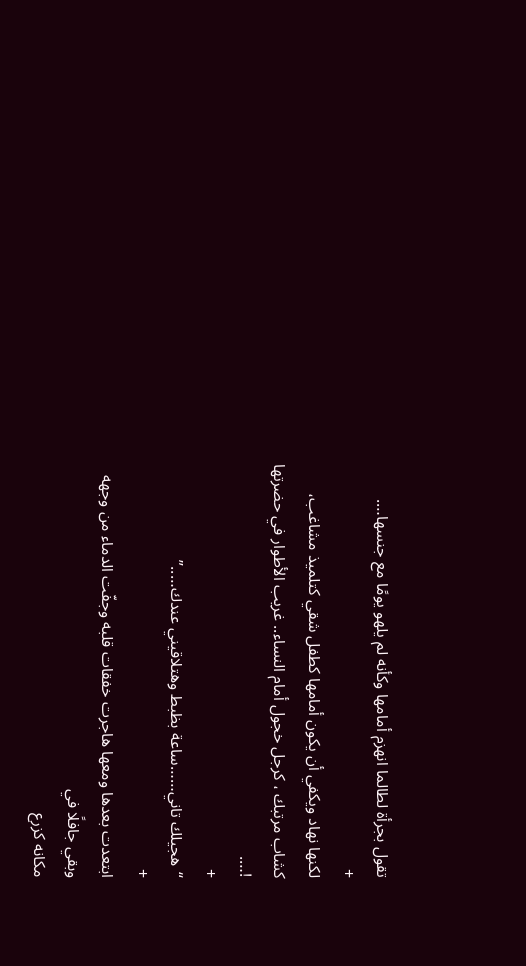تقول بجرأة لطالما انهزم أمامها وكأنه لم يلهو يومًا مع جنسها….
+
لكنها نهاد ويكفي أن يكون أمامها كطفل شقي كتلميذ مشاغب، كشاب مرتبك ، كرجل خجول أمام النساء.. غريب الأطوار في حضرتها !….
+
“هجيلك تاني……ساعة بظبط وهتلاقيني عندك…..”
+
ابتعدت بعدها ومعها هاجرت خفقات قلبه وجفّت الدماء من وجهه وبقي جافلًا في
مكانه كزرع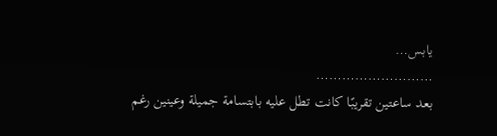يابس…
………………………
بعد ساعتين تقريبًا كانت تطل عليه بابتسامة جميلة وعينين رغم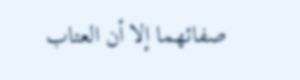صفائهما إلا أن العتاب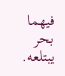فيهما بحر يبتلعه.